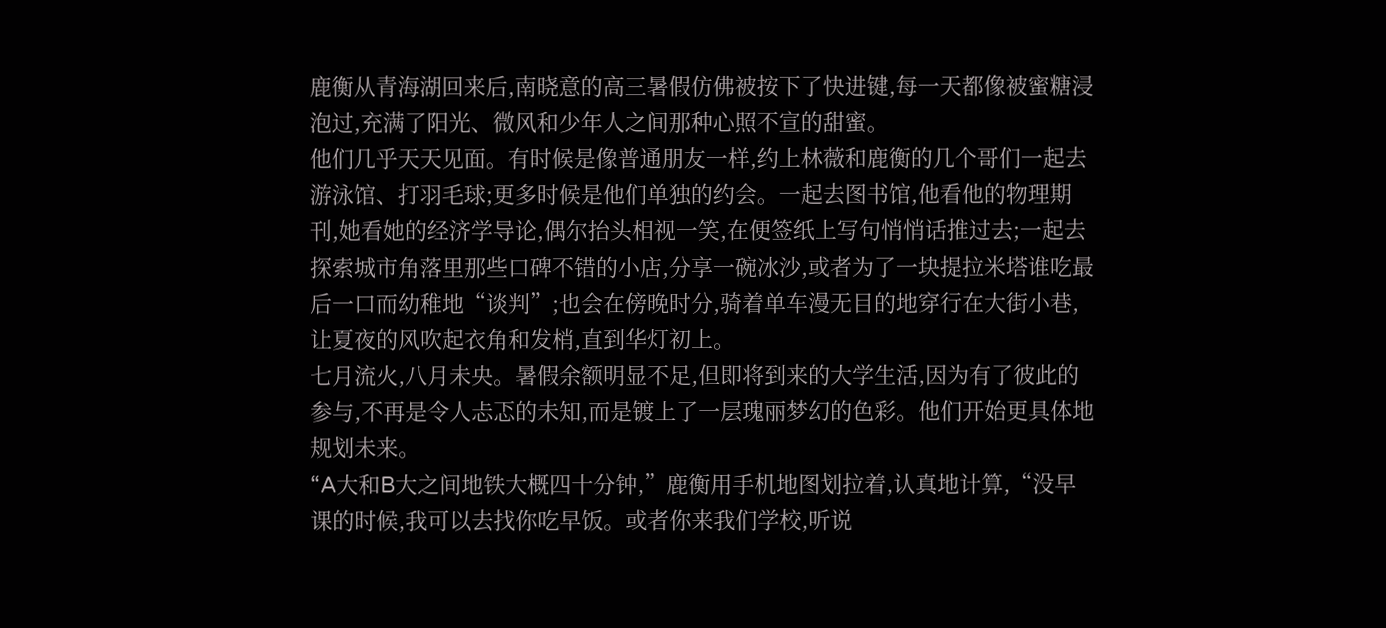鹿衡从青海湖回来后,南晓意的高三暑假仿佛被按下了快进键,每一天都像被蜜糖浸泡过,充满了阳光、微风和少年人之间那种心照不宣的甜蜜。
他们几乎天天见面。有时候是像普通朋友一样,约上林薇和鹿衡的几个哥们一起去游泳馆、打羽毛球;更多时候是他们单独的约会。一起去图书馆,他看他的物理期刊,她看她的经济学导论,偶尔抬头相视一笑,在便签纸上写句悄悄话推过去;一起去探索城市角落里那些口碑不错的小店,分享一碗冰沙,或者为了一块提拉米塔谁吃最后一口而幼稚地“谈判”;也会在傍晚时分,骑着单车漫无目的地穿行在大街小巷,让夏夜的风吹起衣角和发梢,直到华灯初上。
七月流火,八月未央。暑假余额明显不足,但即将到来的大学生活,因为有了彼此的参与,不再是令人忐忑的未知,而是镀上了一层瑰丽梦幻的色彩。他们开始更具体地规划未来。
“A大和B大之间地铁大概四十分钟,”鹿衡用手机地图划拉着,认真地计算,“没早课的时候,我可以去找你吃早饭。或者你来我们学校,听说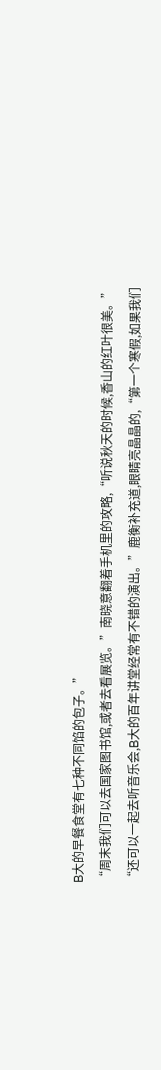B大的早餐食堂有七种不同馅的包子。”
“周末我们可以去国家图书馆,或者去看展览。”南晓意翻着手机里的攻略,“听说秋天的时候,香山的红叶很美。”
“还可以一起去听音乐会,B大的百年讲堂经常有不错的演出。”鹿衡补充道,眼睛亮晶晶的,“第一个寒假,如果我们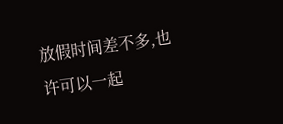放假时间差不多,也许可以一起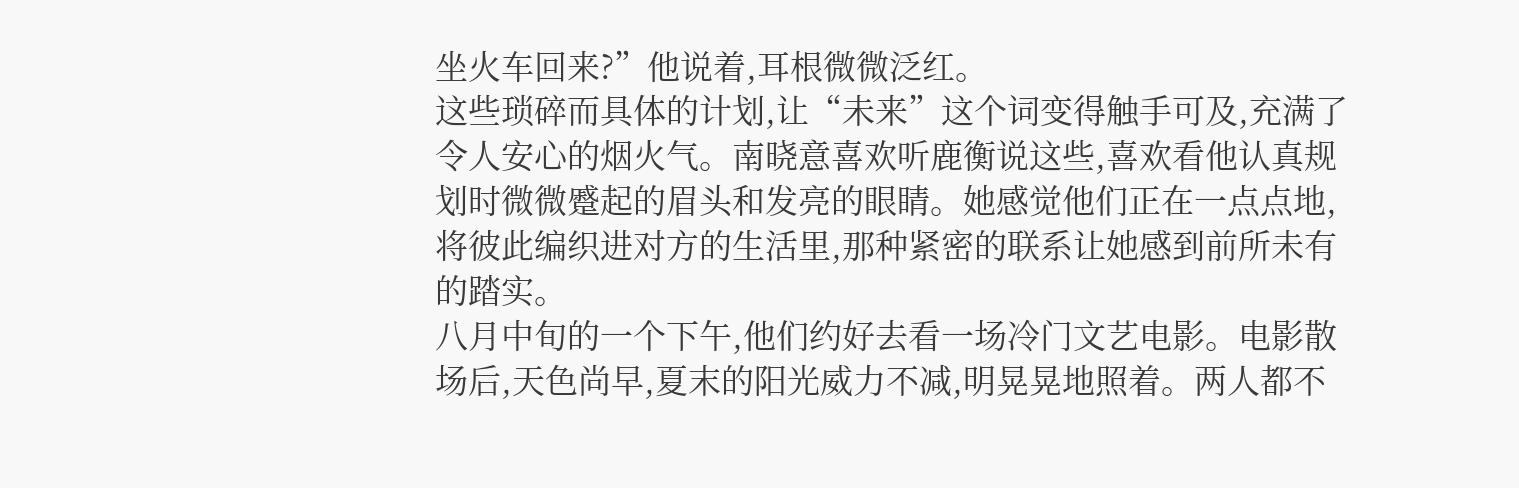坐火车回来?”他说着,耳根微微泛红。
这些琐碎而具体的计划,让“未来”这个词变得触手可及,充满了令人安心的烟火气。南晓意喜欢听鹿衡说这些,喜欢看他认真规划时微微蹙起的眉头和发亮的眼睛。她感觉他们正在一点点地,将彼此编织进对方的生活里,那种紧密的联系让她感到前所未有的踏实。
八月中旬的一个下午,他们约好去看一场冷门文艺电影。电影散场后,天色尚早,夏末的阳光威力不减,明晃晃地照着。两人都不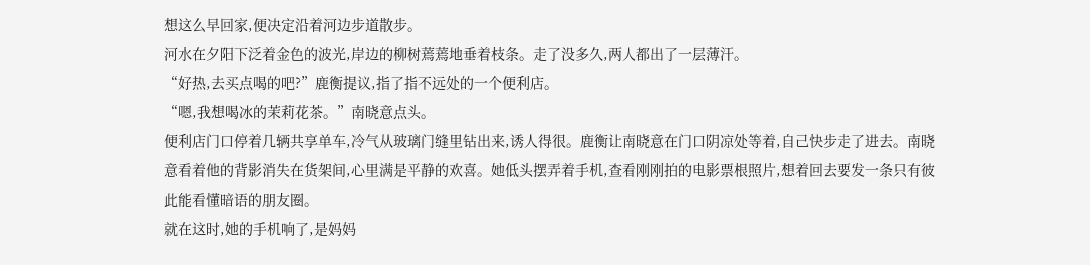想这么早回家,便决定沿着河边步道散步。
河水在夕阳下泛着金色的波光,岸边的柳树蔫蔫地垂着枝条。走了没多久,两人都出了一层薄汗。
“好热,去买点喝的吧?”鹿衡提议,指了指不远处的一个便利店。
“嗯,我想喝冰的茉莉花茶。”南晓意点头。
便利店门口停着几辆共享单车,冷气从玻璃门缝里钻出来,诱人得很。鹿衡让南晓意在门口阴凉处等着,自己快步走了进去。南晓意看着他的背影消失在货架间,心里满是平静的欢喜。她低头摆弄着手机,查看刚刚拍的电影票根照片,想着回去要发一条只有彼此能看懂暗语的朋友圈。
就在这时,她的手机响了,是妈妈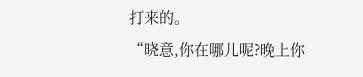打来的。
“晓意,你在哪儿呢?晚上你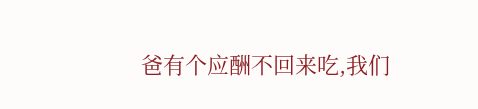爸有个应酬不回来吃,我们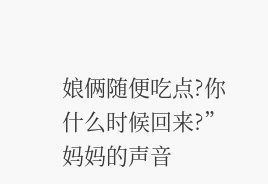娘俩随便吃点?你什么时候回来?”妈妈的声音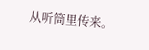从听筒里传来。